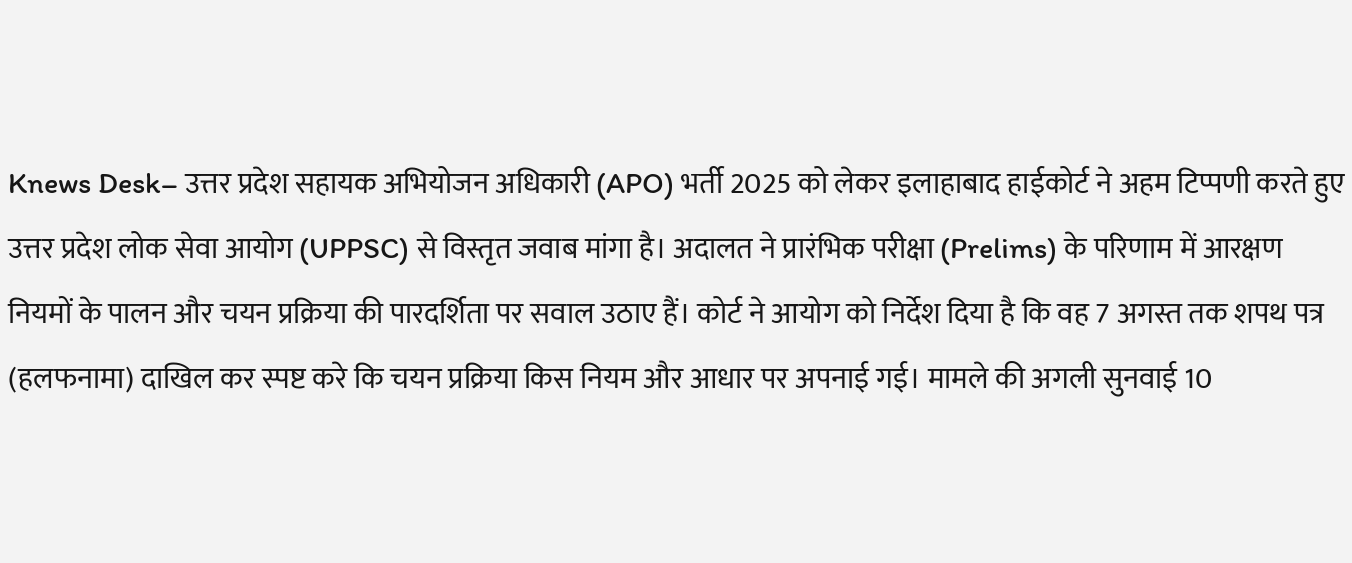Knews Desk– उत्तर प्रदेश सहायक अभियोजन अधिकारी (APO) भर्ती 2025 को लेकर इलाहाबाद हाईकोर्ट ने अहम टिप्पणी करते हुए उत्तर प्रदेश लोक सेवा आयोग (UPPSC) से विस्तृत जवाब मांगा है। अदालत ने प्रारंभिक परीक्षा (Prelims) के परिणाम में आरक्षण नियमों के पालन और चयन प्रक्रिया की पारदर्शिता पर सवाल उठाए हैं। कोर्ट ने आयोग को निर्देश दिया है कि वह 7 अगस्त तक शपथ पत्र (हलफनामा) दाखिल कर स्पष्ट करे कि चयन प्रक्रिया किस नियम और आधार पर अपनाई गई। मामले की अगली सुनवाई 10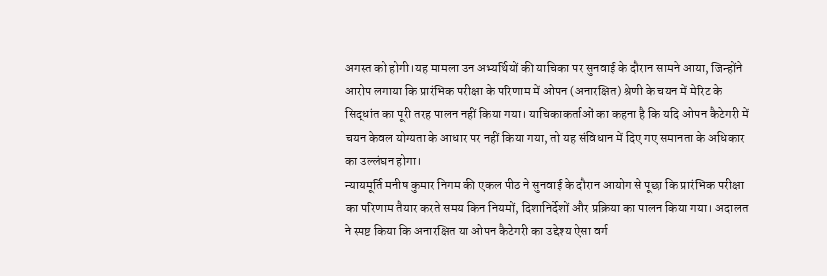अगस्त को होगी।यह मामला उन अभ्यर्थियों की याचिका पर सुनवाई के दौरान सामने आया, जिन्होंने आरोप लगाया कि प्रारंभिक परीक्षा के परिणाम में ओपन (अनारक्षित) श्रेणी के चयन में मेरिट के सिद्धांत का पूरी तरह पालन नहीं किया गया। याचिकाकर्ताओं का कहना है कि यदि ओपन कैटेगरी में चयन केवल योग्यता के आधार पर नहीं किया गया, तो यह संविधान में दिए गए समानता के अधिकार का उल्लंघन होगा।
न्यायमूर्ति मनीष कुमार निगम की एकल पीठ ने सुनवाई के दौरान आयोग से पूछा कि प्रारंभिक परीक्षा का परिणाम तैयार करते समय किन नियमों, दिशानिर्देशों और प्रक्रिया का पालन किया गया। अदालत ने स्पष्ट किया कि अनारक्षित या ओपन कैटेगरी का उद्देश्य ऐसा वर्ग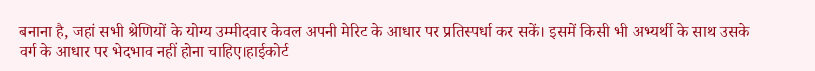बनाना है, जहां सभी श्रेणियों के योग्य उम्मीदवार केवल अपनी मेरिट के आधार पर प्रतिस्पर्धा कर सकें। इसमें किसी भी अभ्यर्थी के साथ उसके वर्ग के आधार पर भेदभाव नहीं होना चाहिए।हाईकोर्ट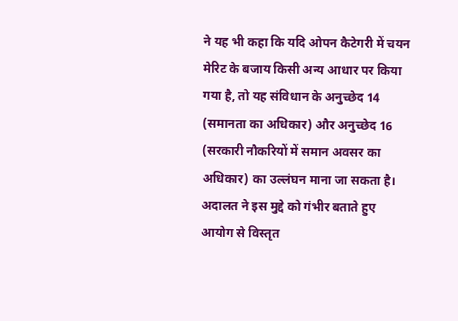ने यह भी कहा कि यदि ओपन कैटेगरी में चयन मेरिट के बजाय किसी अन्य आधार पर किया गया है, तो यह संविधान के अनुच्छेद 14 (समानता का अधिकार) और अनुच्छेद 16 (सरकारी नौकरियों में समान अवसर का अधिकार) का उल्लंघन माना जा सकता है। अदालत ने इस मुद्दे को गंभीर बताते हुए आयोग से विस्तृत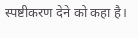स्पष्टीकरण देने को कहा है।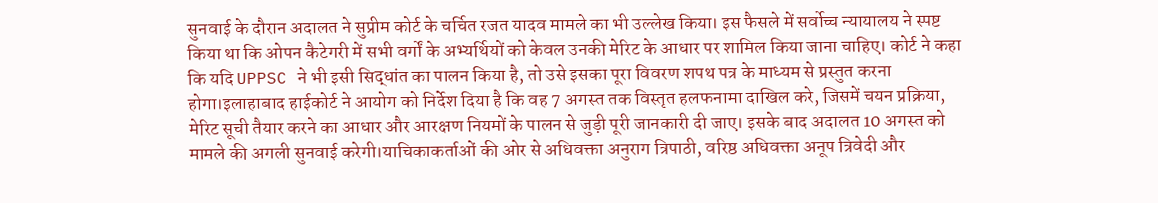सुनवाई के दौरान अदालत ने सुप्रीम कोर्ट के चर्चित रजत यादव मामले का भी उल्लेख किया। इस फैसले में सर्वोच्च न्यायालय ने स्पष्ट किया था कि ओपन कैटेगरी में सभी वर्गों के अभ्यर्थियों को केवल उनकी मेरिट के आधार पर शामिल किया जाना चाहिए। कोर्ट ने कहा कि यदि UPPSC ने भी इसी सिद्धांत का पालन किया है, तो उसे इसका पूरा विवरण शपथ पत्र के माध्यम से प्रस्तुत करना होगा।इलाहाबाद हाईकोर्ट ने आयोग को निर्देश दिया है कि वह 7 अगस्त तक विस्तृत हलफनामा दाखिल करे, जिसमें चयन प्रक्रिया, मेरिट सूची तैयार करने का आधार और आरक्षण नियमों के पालन से जुड़ी पूरी जानकारी दी जाए। इसके बाद अदालत 10 अगस्त को मामले की अगली सुनवाई करेगी।याचिकाकर्ताओं की ओर से अधिवक्ता अनुराग त्रिपाठी, वरिष्ठ अधिवक्ता अनूप त्रिवेदी और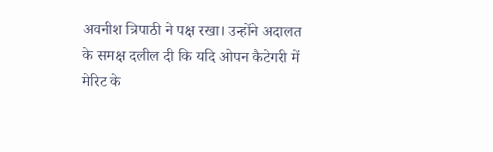अवनीश त्रिपाठी ने पक्ष रखा। उन्होंने अदालत के समक्ष दलील दी कि यदि ओपन कैटेगरी में मेरिट के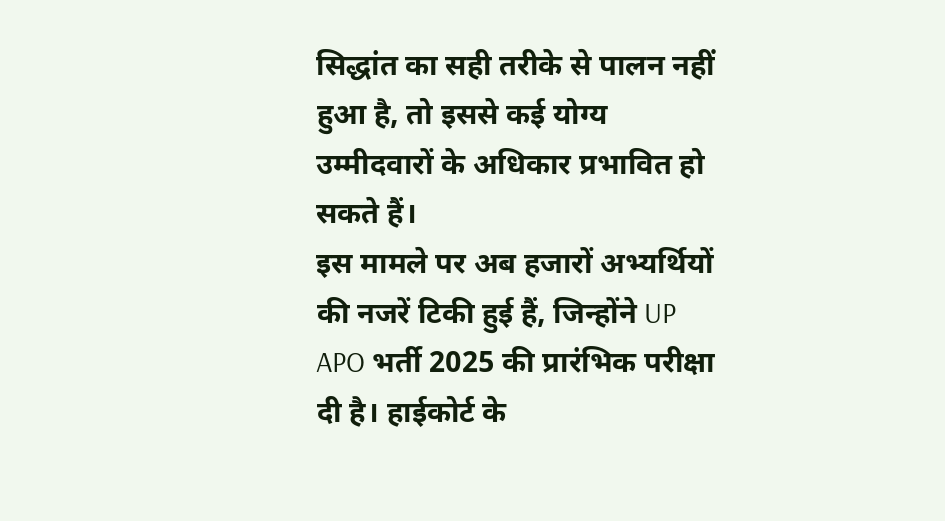सिद्धांत का सही तरीके से पालन नहीं हुआ है, तो इससे कई योग्य उम्मीदवारों के अधिकार प्रभावित हो सकते हैं।
इस मामले पर अब हजारों अभ्यर्थियों की नजरें टिकी हुई हैं, जिन्होंने UP APO भर्ती 2025 की प्रारंभिक परीक्षा दी है। हाईकोर्ट के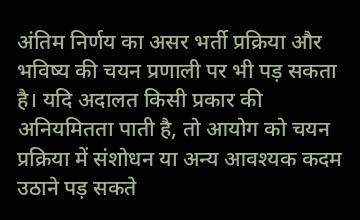अंतिम निर्णय का असर भर्ती प्रक्रिया और भविष्य की चयन प्रणाली पर भी पड़ सकता है। यदि अदालत किसी प्रकार की अनियमितता पाती है, तो आयोग को चयन प्रक्रिया में संशोधन या अन्य आवश्यक कदम उठाने पड़ सकते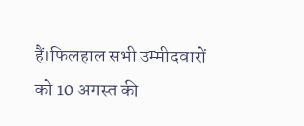हैं।फिलहाल सभी उम्मीदवारों को 10 अगस्त की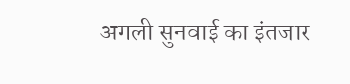अगली सुनवाई का इंतजार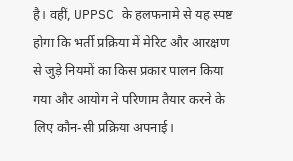है। वहीं, UPPSC के हलफनामे से यह स्पष्ट होगा कि भर्ती प्रक्रिया में मेरिट और आरक्षण से जुड़े नियमों का किस प्रकार पालन किया गया और आयोग ने परिणाम तैयार करने के लिए कौन-सी प्रक्रिया अपनाई।